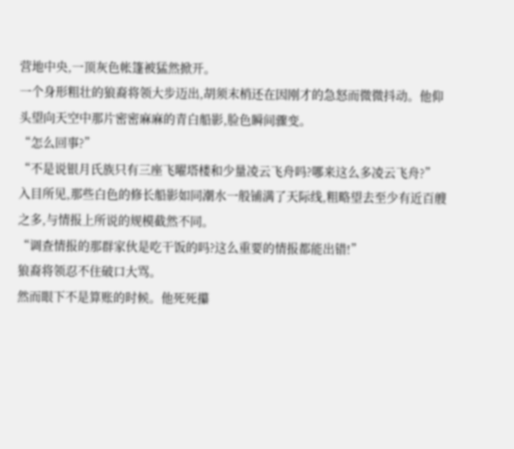营地中央,一顶灰色帐篷被猛然掀开。
一个身形粗壮的狼裔将领大步迈出,胡须末梢还在因刚才的急怒而微微抖动。他仰头望向天空中那片密密麻麻的青白船影,脸色瞬间骤变。
“怎么回事?”
“不是说银月氏族只有三座飞曜塔楼和少量凌云飞舟吗?哪来这么多凌云飞舟?”
入目所见,那些白色的修长船影如同潮水一般铺满了天际线,粗略望去至少有近百艘之多,与情报上所说的规模截然不同。
“调查情报的那群家伙是吃干饭的吗?这么重要的情报都能出错!”
狼裔将领忍不住破口大骂。
然而眼下不是算账的时候。他死死攥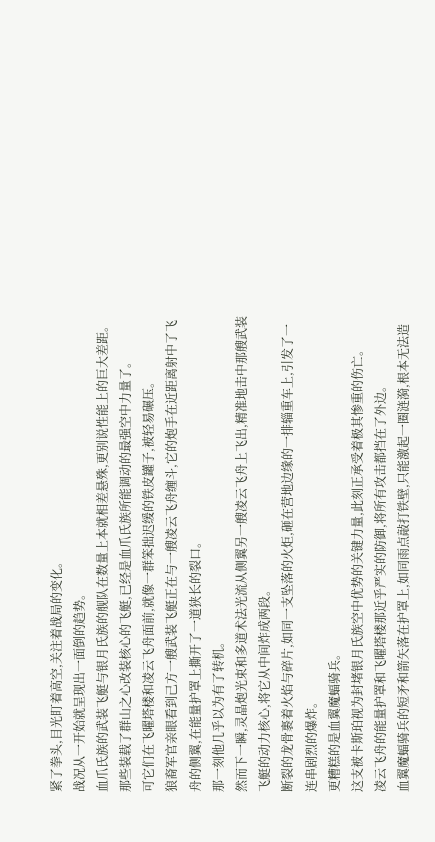紧了拳头,目光盯着高空,关注着战局的变化。
战况从一开始就呈现出一面倒的趋势。
血爪氏族的武装飞艇与银月氏族的舰队在数量上本就相差悬殊,更别说性能上的巨大差距。
那些装载了群山之心改装核心的飞艇,已经是血爪氏族所能调动的最强空中力量了。
可它们在飞曜塔楼和凌云飞舟面前,就像一群笨拙迟缓的铁皮罐子,被轻易碾压。
狼裔军官亲眼看到己方一艘武装飞艇正在与一艘凌云飞舟缠斗,它的炮手在近距离射中了飞舟的侧翼,在能量护罩上撕开了一道狭长的裂口。
那一刻他几乎以为有了转机。
然而下一瞬,灵晶炮光束和多道术法光流从侧翼另一艘凌云飞舟上飞出,精准地击中那艘武装飞艇的动力核心,将它从中间炸成两段。
断裂的龙骨裹着火焰与碎片,如同一支坠落的火炬,砸在营地边缘的一排辎重车上,引发了一连串剧烈的爆炸。
更糟糕的是血翼魔蝠骑兵。
这支被卡斯珀视为封堵银月氏族空中优势的关键力量,此刻正承受着极其惨重的伤亡。
凌云飞舟的能量护罩和飞曜塔楼那近乎严实的防御,将所有攻击都挡在了外边。
血翼魔蝠骑兵的短矛和箭矢落在护罩上,如同雨点敲打铁壁,只能激起一圈涟漪,根本无法造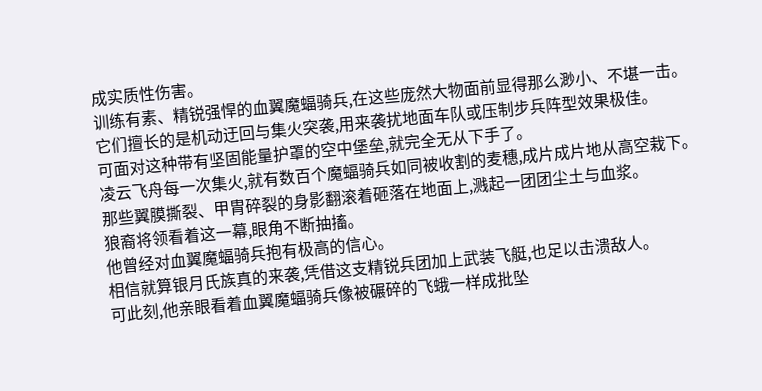成实质性伤害。
训练有素、精锐强悍的血翼魔蝠骑兵,在这些庞然大物面前显得那么渺小、不堪一击。
它们擅长的是机动迂回与集火突袭,用来袭扰地面车队或压制步兵阵型效果极佳。
可面对这种带有坚固能量护罩的空中堡垒,就完全无从下手了。
凌云飞舟每一次集火,就有数百个魔蝠骑兵如同被收割的麦穗,成片成片地从高空栽下。
那些翼膜撕裂、甲胄碎裂的身影翻滚着砸落在地面上,溅起一团团尘土与血浆。
狼裔将领看着这一幕,眼角不断抽搐。
他曾经对血翼魔蝠骑兵抱有极高的信心。
相信就算银月氏族真的来袭,凭借这支精锐兵团加上武装飞艇,也足以击溃敌人。
可此刻,他亲眼看着血翼魔蝠骑兵像被碾碎的飞蛾一样成批坠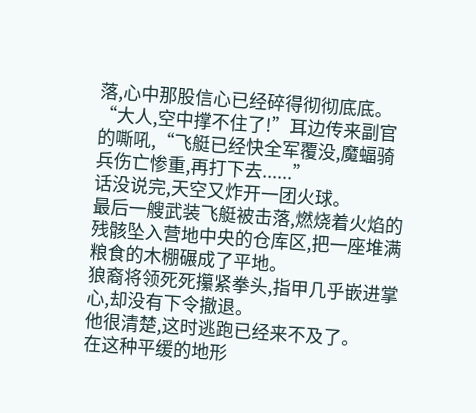落,心中那股信心已经碎得彻彻底底。
“大人,空中撑不住了!”耳边传来副官的嘶吼,“飞艇已经快全军覆没,魔蝠骑兵伤亡惨重,再打下去......”
话没说完,天空又炸开一团火球。
最后一艘武装飞艇被击落,燃烧着火焰的残骸坠入营地中央的仓库区,把一座堆满粮食的木棚碾成了平地。
狼裔将领死死攥紧拳头,指甲几乎嵌进掌心,却没有下令撤退。
他很清楚,这时逃跑已经来不及了。
在这种平缓的地形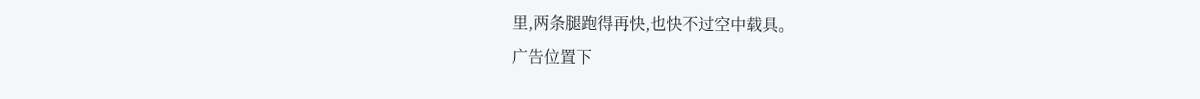里,两条腿跑得再快,也快不过空中载具。
广告位置下